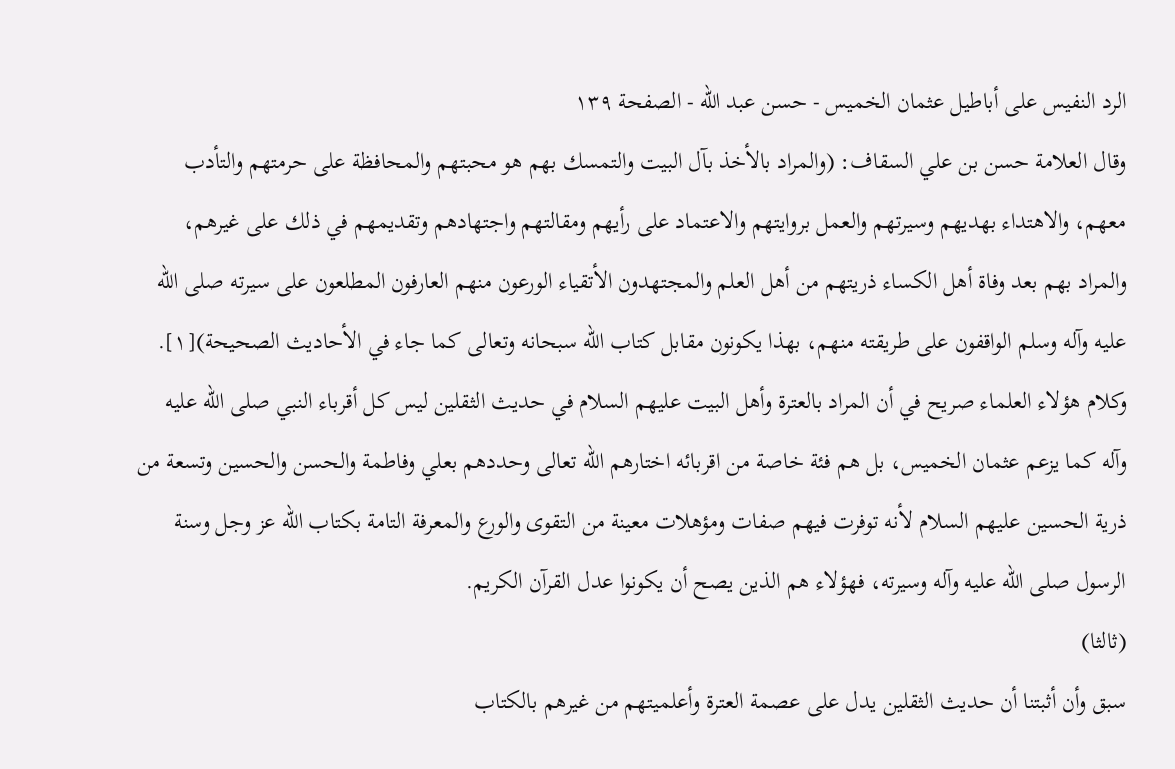الرد النفيس على أباطيل عثمان الخميس - حسن عبد الله - الصفحة ١٣٩
وقال العلامة حسن بن علي السقاف: (والمراد بالأخذ بآل البيت والتمسك بهم هو محبتهم والمحافظة على حرمتهم والتأدب معهم، والاهتداء بهديهم وسيرتهم والعمل بروايتهم والاعتماد على رأيهم ومقالتهم واجتهادهم وتقديمهم في ذلك على غيرهم، والمراد بهم بعد وفاة أهل الكساء ذريتهم من أهل العلم والمجتهدون الأتقياء الورعون منهم العارفون المطلعون على سيرته صلى الله عليه وآله وسلم الواقفون على طريقته منهم، بهذا يكونون مقابل كتاب الله سبحانه وتعالى كما جاء في الأحاديث الصحيحة)[١].
وكلام هؤلاء العلماء صريح في أن المراد بالعترة وأهل البيت عليهم السلام في حديث الثقلين ليس كل أقرباء النبي صلى الله عليه وآله كما يزعم عثمان الخميس، بل هم فئة خاصة من اقربائه اختارهم الله تعالى وحددهم بعلي وفاطمة والحسن والحسين وتسعة من ذرية الحسين عليهم السلام لأنه توفرت فيهم صفات ومؤهلات معينة من التقوى والورع والمعرفة التامة بكتاب الله عز وجل وسنة الرسول صلى الله عليه وآله وسيرته، فهؤلاء هم الذين يصح أن يكونوا عدل القرآن الكريم.
(ثالثا)
سبق وأن أثبتنا أن حديث الثقلين يدل على عصمة العترة وأعلميتهم من غيرهم بالكتاب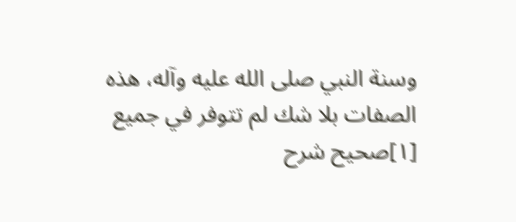وسنة النبي صلى الله عليه وآله، هذه الصفات بلا شك لم تتوفر في جميع
[١]صحيح شرح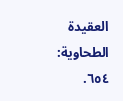العقيدة الطحاوية: ٦٥٤.